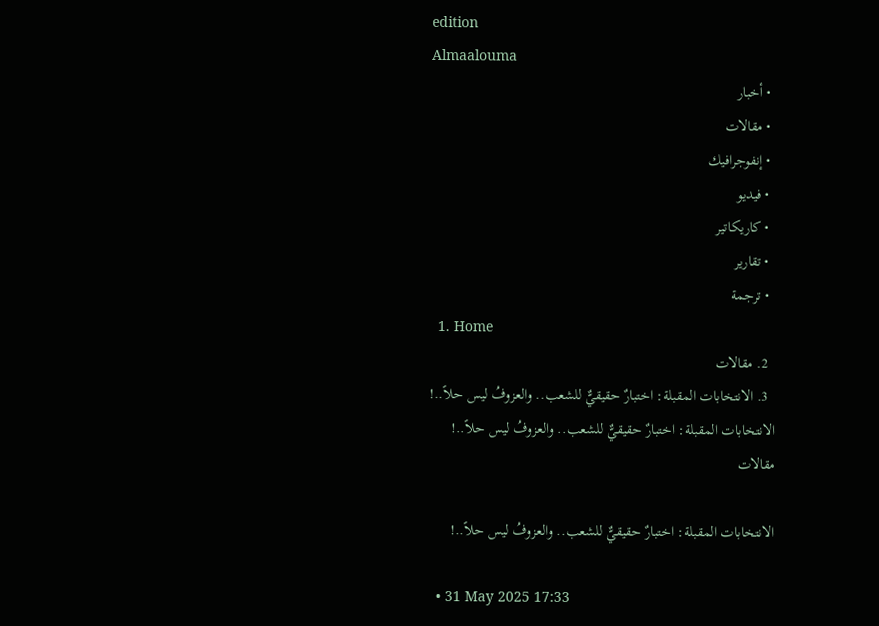edition
Almaalouma
  • أخبار
  • مقالات
  • إنفوجرافيك
  • فيديو
  • كاريكاتير
  • تقارير
  • ترجمة
  1. Home
  2. مقالات
  3. الانتخابات المقبلة: اختبارٌ حقيقيٌّ للشعب.. والعزوفُ ليس حلاً..!
الانتخابات المقبلة: اختبارٌ حقيقيٌّ للشعب.. والعزوفُ ليس حلاً..!
مقالات

الانتخابات المقبلة: اختبارٌ حقيقيٌّ للشعب.. والعزوفُ ليس حلاً..!

  • 31 May 2025 17:33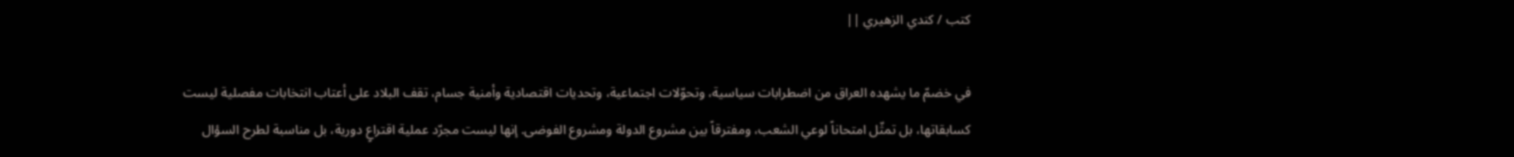كتب / كندي الزهيري ||

في خضمّ ما يشهده العراق من اضطرابات سياسية، وتحوّلات اجتماعية، وتحديات اقتصادية وأمنية جسام، تقف البلاد على أعتاب انتخابات مفصلية ليست كسابقاتها، بل تمثّل امتحاناً لوعي الشعب، ومفترقاً بين مشروع الدولة ومشروع الفوضى. إنها ليست مجرّد عملية اقتراعٍ دورية، بل مناسبة لطرح السؤال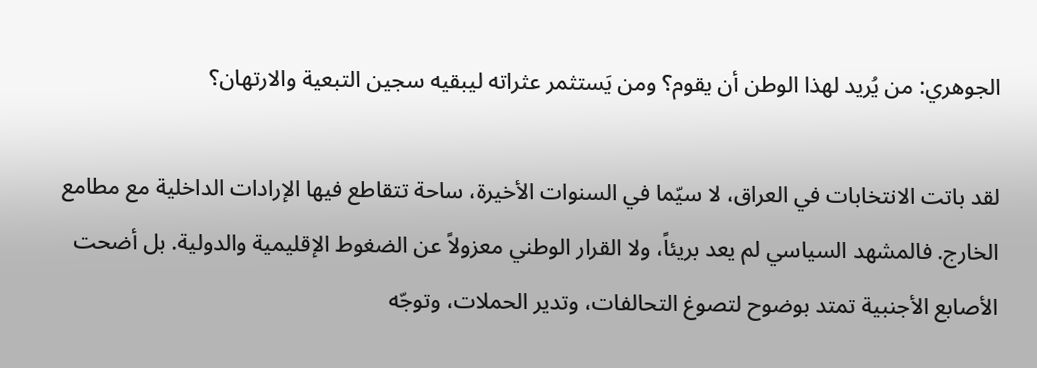الجوهري: من يُريد لهذا الوطن أن يقوم؟ ومن يَستثمر عثراته ليبقيه سجين التبعية والارتهان؟

لقد باتت الانتخابات في العراق، لا سيّما في السنوات الأخيرة، ساحة تتقاطع فيها الإرادات الداخلية مع مطامع الخارج. فالمشهد السياسي لم يعد بريئاً، ولا القرار الوطني معزولاً عن الضغوط الإقليمية والدولية. بل أضحت الأصابع الأجنبية تمتد بوضوح لتصوغ التحالفات، وتدير الحملات، وتوجّه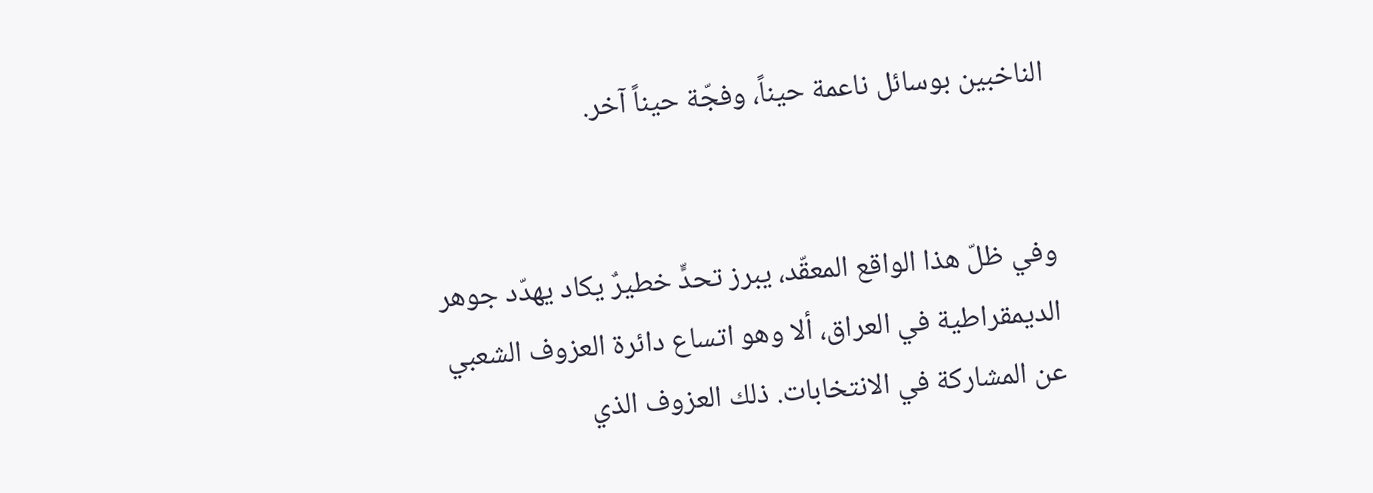الناخبين بوسائل ناعمة حيناً، وفجّة حيناً آخر.


وفي ظلّ هذا الواقع المعقّد، يبرز تحدٍّ خطيرٌ يكاد يهدّد جوهر الديمقراطية في العراق، ألا وهو اتساع دائرة العزوف الشعبي عن المشاركة في الانتخابات. ذلك العزوف الذي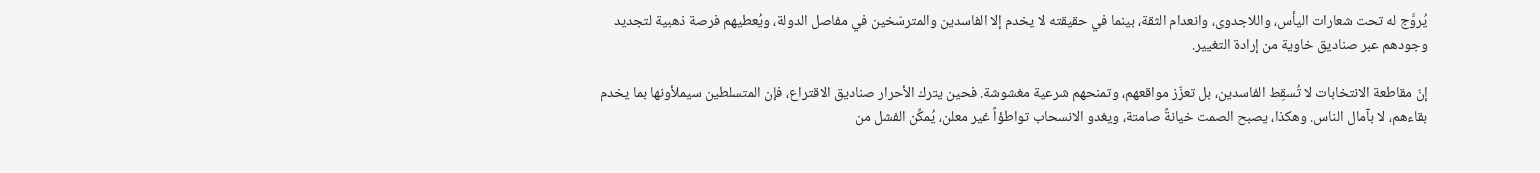يُروَّج له تحت شعارات اليأس، واللاجدوى، وانعدام الثقة، بينما في حقيقته لا يخدم إلا الفاسدين والمترسّخين في مفاصل الدولة، ويُعطيهم فرصة ذهبية لتجديد وجودهم عبر صناديق خاوية من إرادة التغيير.

إنّ مقاطعة الانتخابات لا تُسقِط الفاسدين، بل تعزّز مواقعهم، وتمنحهم شرعية مغشوشة. فحين يترك الأحرار صناديق الاقتراع، فإن المتسلطين سيملأونها بما يخدم بقاءهم، لا بآمال الناس. وهكذا، يصبح الصمت خيانةً صامتة، ويغدو الانسحاب تواطؤاً غير معلن، يُمكِّن الفشل من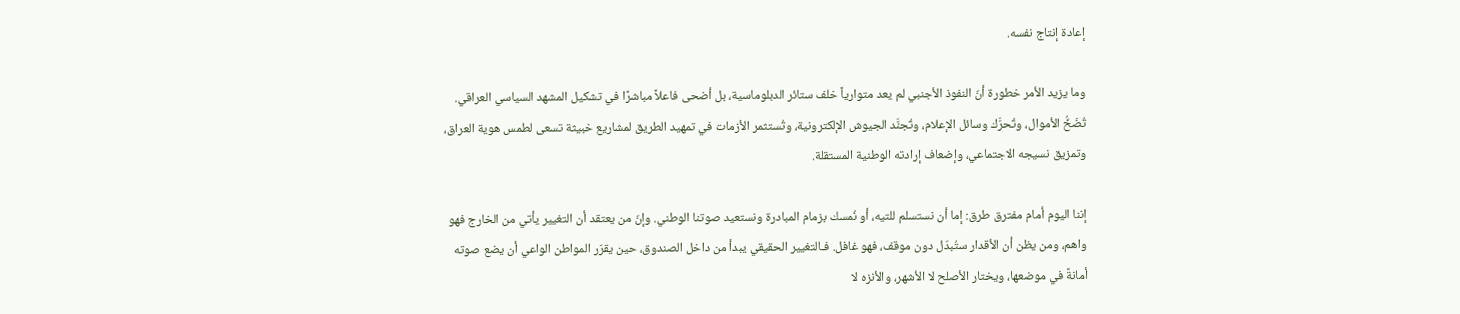إعادة إنتاج نفسه.

وما يزيد الأمر خطورة أنّ النفوذ الأجنبي لم يعد متوارياً خلف ستائر الدبلوماسية، بل أضحى فاعلاً مباشرًا في تشكيل المشهد السياسي العراقي. تُضَخُّ الأموال، وتُحرَّك وسائل الإعلام، وتُجنَّد الجيوش الإلكترونية، وتُستثمر الأزمات في تمهيد الطريق لمشاريع خبيثة تسعى لطمس هوية العراق، وتمزيق نسيجه الاجتماعي، وإضعاف إرادته الوطنية المستقلة.

إننا اليوم أمام مفترق طرق: إما أن نستسلم للتيه، أو نُمسك بزمام المبادرة ونستعيد صوتنا الوطني. وإنّ من يعتقد أن التغيير يأتي من الخارج فهو واهم، ومن يظن أن الأقدار ستُبدّل دون موقف، فهو غافل. فـالتغيير الحقيقي يبدأ من داخل الصندوق، حين يقرّر المواطن الواعي أن يضع صوته أمانةً في موضعها، ويختار الأصلح لا الأشهر، والأنزه لا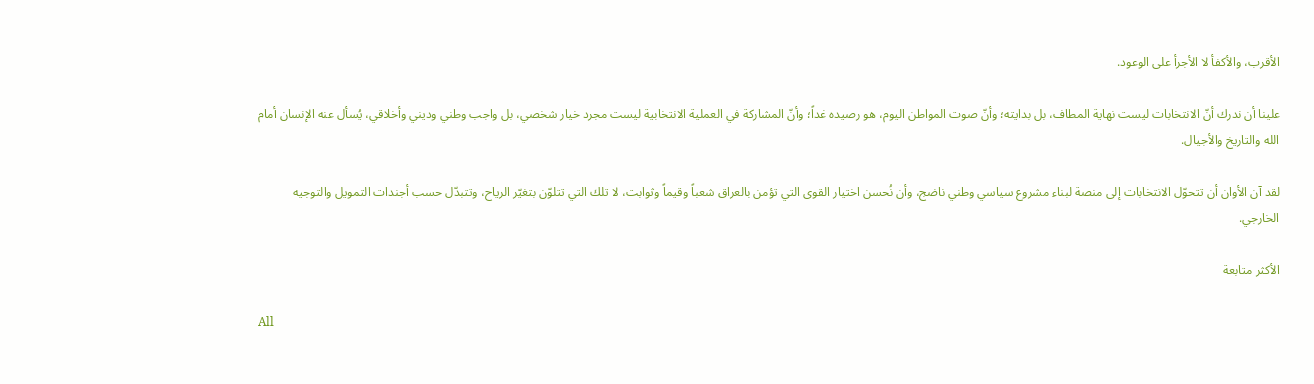الأقرب، والأكفأ لا الأجرأ على الوعود.

علينا أن ندرك أنّ الانتخابات ليست نهاية المطاف، بل بدايته؛ وأنّ صوت المواطن اليوم، هو رصيده غداً؛ وأنّ المشاركة في العملية الانتخابية ليست مجرد خيار شخصي، بل واجب وطني وديني وأخلاقي، يُسأل عنه الإنسان أمام الله والتاريخ والأجيال.

لقد آن الأوان أن تتحوّل الانتخابات إلى منصة لبناء مشروع سياسي وطني ناضج، وأن نُحسن اختيار القوى التي تؤمن بالعراق شعباً وقيماً وثوابت، لا تلك التي تتلوّن بتغيّر الرياح، وتتبدّل حسب أجندات التمويل والتوجيه الخارجي.

الأكثر متابعة

All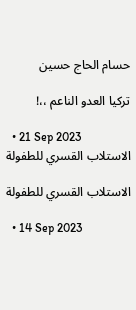حسام الحاج حسين

تركيا العدو الناعم ،،!

  • 21 Sep 2023
الاستلاب القسري للطفولة

الاستلاب القسري للطفولة

  • 14 Sep 2023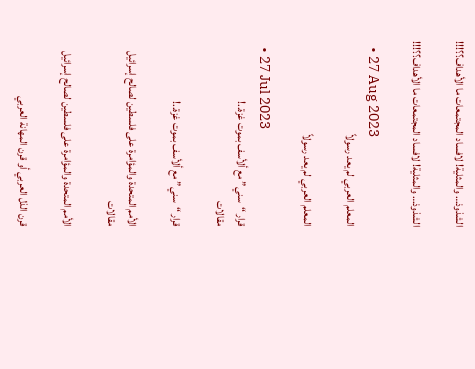الشذوذ… والمثلية! لافساد المجتمعات ما الأهداف؟؟!!!

الشذوذ… والمثلية! لافساد المجتمعات ما الأهداف؟؟!!!

  • 27 Aug 2023
المعلم العربي لم يعد رسولاً

المعلم العربي لم يعد رسولاً

  • 27 Jul 2023
قرار “سني” مع ألأسف بموت غزة..!
مقالات

قرار “سني” مع ألأسف بموت غزة..!

الأمم المتحدة والمؤامرة على فلسطين لصالح إسرائيل
مقالات

الأمم المتحدة والمؤامرة على فلسطين لصالح إسرائيل

قرن الذل العربي أو قرن المهانة العربي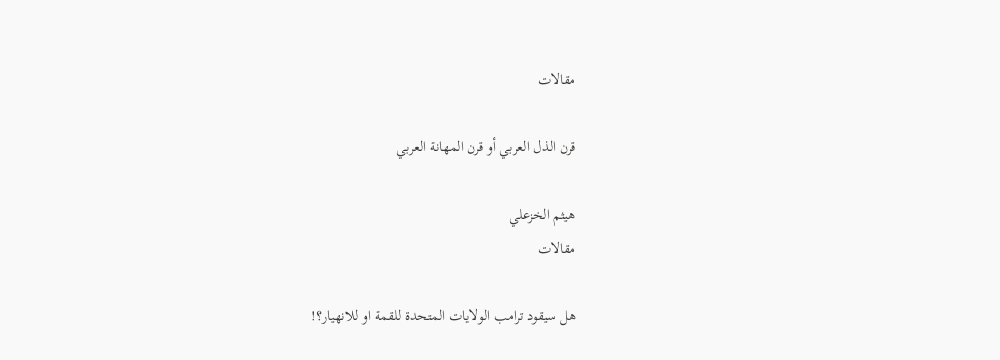مقالات

قرن الذل العربي أو قرن المهانة العربي

هيثم الخزعلي
مقالات

هل سيقود ترامب الولايات المتحدة للقمة او للانهيار؟!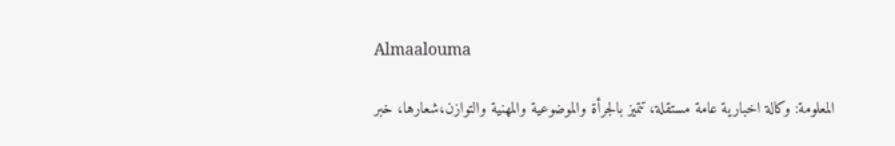Almaalouma

المعلومة: وكالة اخبارية عامة مستقلة، تتميز بالجرأة والموضوعية والمهنية والتوازن،شعارها، خبر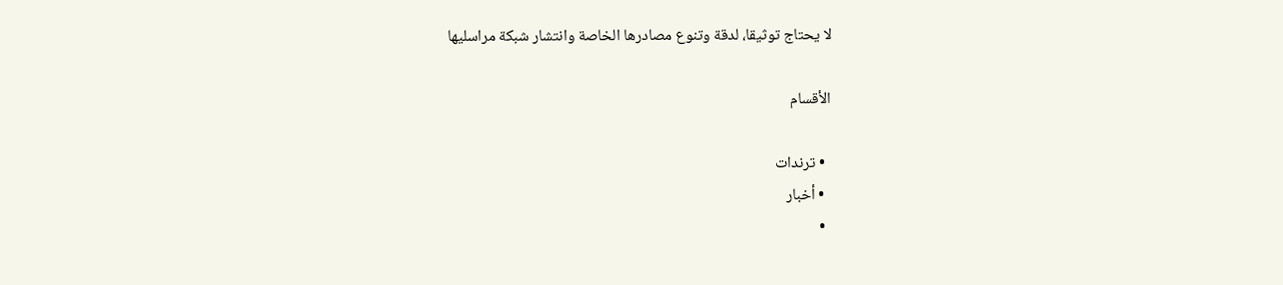لا يحتاج توثيقا، لدقة وتنوع مصادرها الخاصة وانتشار شبكة مراسليها

الأقسام

  • ترندات
  • أخبار
  •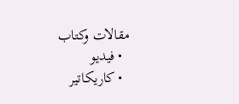مقالات وكتاب
  • فيديو
  • كاريكاتير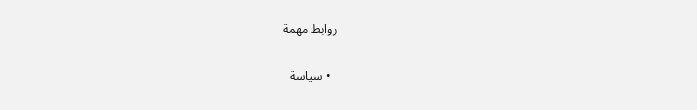روابط مهمة

  • سياسة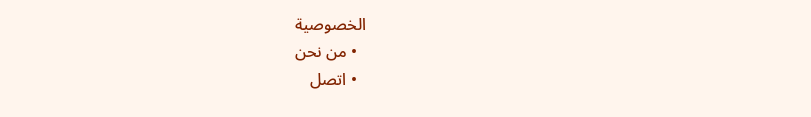الخصوصية
  • من نحن
  • اتصل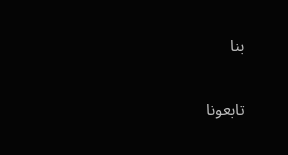بنا

تابعونا